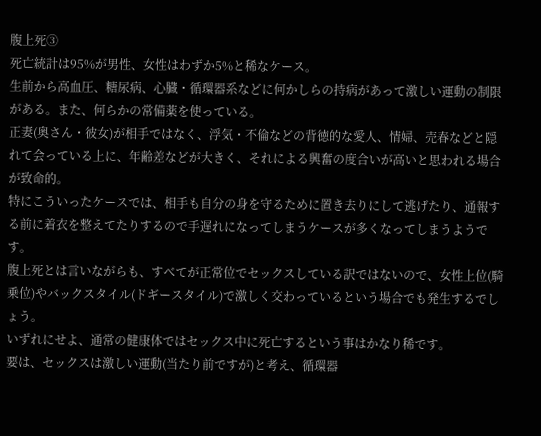腹上死③
死亡統計は95%が男性、女性はわずか5%と稀なケース。
生前から高血圧、糖尿病、心臓・循環器系などに何かしらの持病があって激しい運動の制限がある。また、何らかの常備薬を使っている。
正妻(奥さん・彼女)が相手ではなく、浮気・不倫などの背徳的な愛人、情婦、売春などと隠れて会っている上に、年齢差などが大きく、それによる興奮の度合いが高いと思われる場合が致命的。
特にこういったケースでは、相手も自分の身を守るために置き去りにして逃げたり、通報する前に着衣を整えてたりするので手遅れになってしまうケースが多くなってしまうようです。
腹上死とは言いながらも、すべてが正常位でセックスしている訳ではないので、女性上位(騎乗位)やバックスタイル(ドギースタイル)で激しく交わっているという場合でも発生するでしょう。
いずれにせよ、通常の健康体ではセックス中に死亡するという事はかなり稀です。
要は、セックスは激しい運動(当たり前ですが)と考え、循環器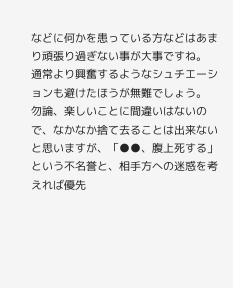などに何かを患っている方などはあまり頑張り過ぎない事が大事ですね。
通常より興奮するようなシュチエーションも避けたほうが無難でしょう。
勿論、楽しいことに間違いはないので、なかなか捨て去ることは出来ないと思いますが、「●●、腹上死する」という不名誉と、相手方への迷惑を考えれば優先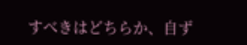すべきはどちらか、自ず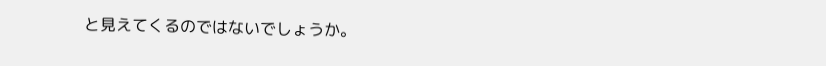と見えてくるのではないでしょうか。